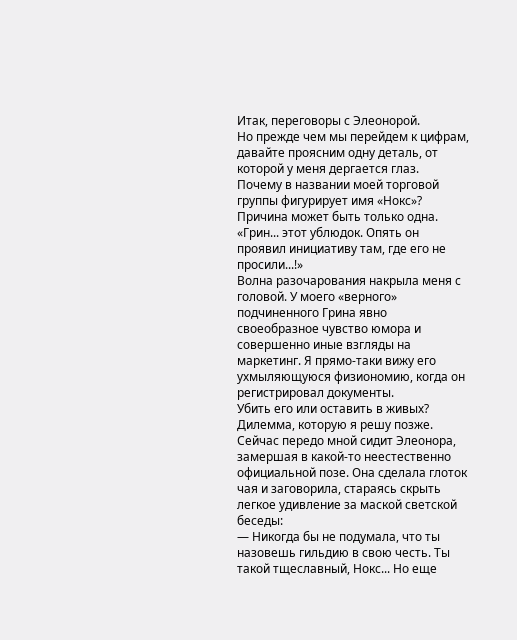Итак, переговоры с Элеонорой.
Но прежде чем мы перейдем к цифрам, давайте проясним одну деталь, от которой у меня дергается глаз.
Почему в названии моей торговой группы фигурирует имя «Нокс»?
Причина может быть только одна.
«Грин... этот ублюдок. Опять он проявил инициативу там, где его не просили...!»
Волна разочарования накрыла меня с головой. У моего «верного» подчиненного Грина явно своеобразное чувство юмора и совершенно иные взгляды на маркетинг. Я прямо-таки вижу его ухмыляющуюся физиономию, когда он регистрировал документы.
Убить его или оставить в живых?
Дилемма, которую я решу позже.
Сейчас передо мной сидит Элеонора, замершая в какой-то неестественно официальной позе. Она сделала глоток чая и заговорила, стараясь скрыть легкое удивление за маской светской беседы:
— Никогда бы не подумала, что ты назовешь гильдию в свою честь. Ты такой тщеславный, Нокс... Но еще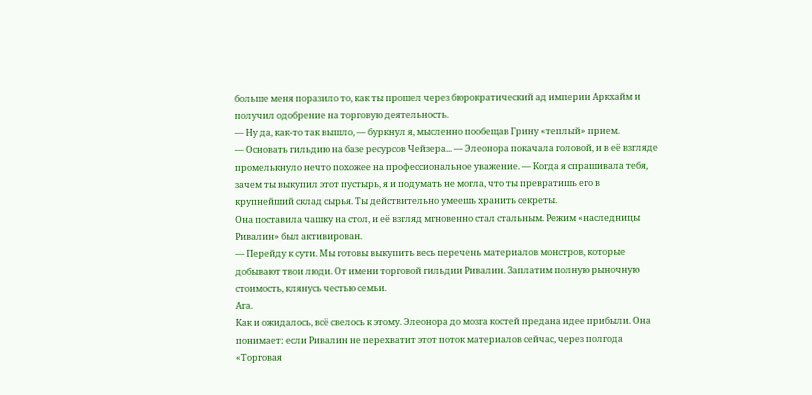больше меня поразило то, как ты прошел через бюрократический ад империи Аркхайм и получил одобрение на торговую деятельность.
— Ну да, как-то так вышло, — буркнул я, мысленно пообещав Грину «теплый» прием.
— Основать гильдию на базе ресурсов Чейзера... — Элеонора покачала головой, и в её взгляде промелькнуло нечто похожее на профессиональное уважение. — Когда я спрашивала тебя, зачем ты выкупил этот пустырь, я и подумать не могла, что ты превратишь его в крупнейший склад сырья. Ты действительно умеешь хранить секреты.
Она поставила чашку на стол, и её взгляд мгновенно стал стальным. Режим «наследницы Ривалин» был активирован.
— Перейду к сути. Мы готовы выкупить весь перечень материалов монстров, которые добывают твои люди. От имени торговой гильдии Ривалин. Заплатим полную рыночную стоимость, клянусь честью семьи.
Ага.
Как и ожидалось, всё свелось к этому. Элеонора до мозга костей предана идее прибыли. Она понимает: если Ривалин не перехватит этот поток материалов сейчас, через полгода «Торговая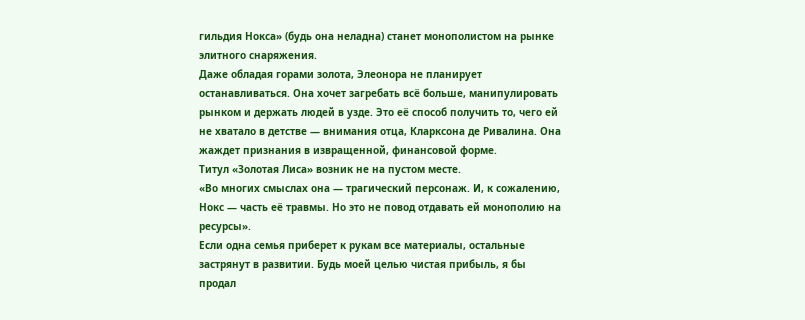гильдия Нокса» (будь она неладна) станет монополистом на рынке элитного снаряжения.
Даже обладая горами золота, Элеонора не планирует останавливаться. Она хочет загребать всё больше, манипулировать рынком и держать людей в узде. Это её способ получить то, чего ей не хватало в детстве — внимания отца, Кларксона де Ривалина. Она жаждет признания в извращенной, финансовой форме.
Титул «Золотая Лиса» возник не на пустом месте.
«Во многих смыслах она — трагический персонаж. И, к сожалению, Нокс — часть её травмы. Но это не повод отдавать ей монополию на ресурсы».
Если одна семья приберет к рукам все материалы, остальные застрянут в развитии. Будь моей целью чистая прибыль, я бы продал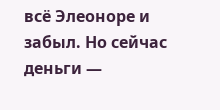всё Элеоноре и забыл. Но сейчас деньги —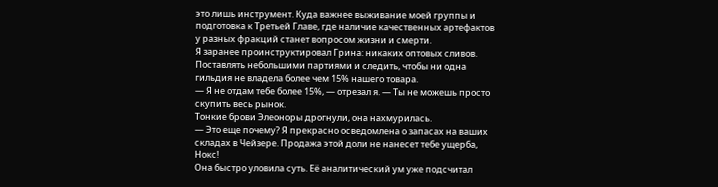это лишь инструмент. Куда важнее выживание моей группы и подготовка к Третьей Главе, где наличие качественных артефактов у разных фракций станет вопросом жизни и смерти.
Я заранее проинструктировал Грина: никаких оптовых сливов. Поставлять небольшими партиями и следить, чтобы ни одна гильдия не владела более чем 15% нашего товара.
— Я не отдам тебе более 15%, — отрезал я. — Ты не можешь просто скупить весь рынок.
Тонкие брови Элеоноры дрогнули, она нахмурилась.
— Это еще почему? Я прекрасно осведомлена о запасах на ваших складах в Чейзере. Продажа этой доли не нанесет тебе ущерба, Нокс!
Она быстро уловила суть. Её аналитический ум уже подсчитал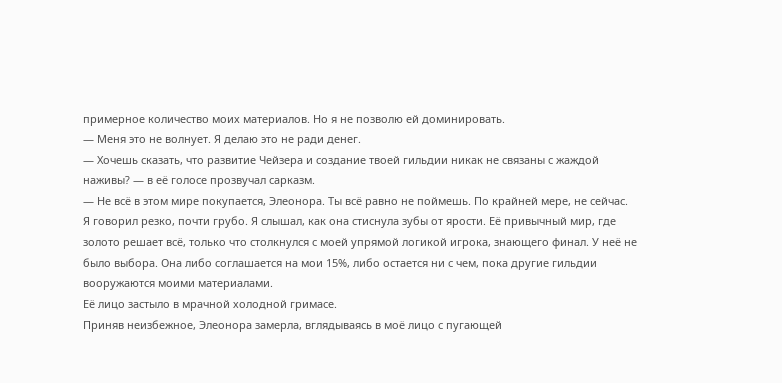примерное количество моих материалов. Но я не позволю ей доминировать.
— Меня это не волнует. Я делаю это не ради денег.
— Хочешь сказать, что развитие Чейзера и создание твоей гильдии никак не связаны с жаждой наживы? — в её голосе прозвучал сарказм.
— Не всё в этом мире покупается, Элеонора. Ты всё равно не поймешь. По крайней мере, не сейчас.
Я говорил резко, почти грубо. Я слышал, как она стиснула зубы от ярости. Её привычный мир, где золото решает всё, только что столкнулся с моей упрямой логикой игрока, знающего финал. У неё не было выбора. Она либо соглашается на мои 15%, либо остается ни с чем, пока другие гильдии вооружаются моими материалами.
Её лицо застыло в мрачной холодной гримасе.
Приняв неизбежное, Элеонора замерла, вглядываясь в моё лицо с пугающей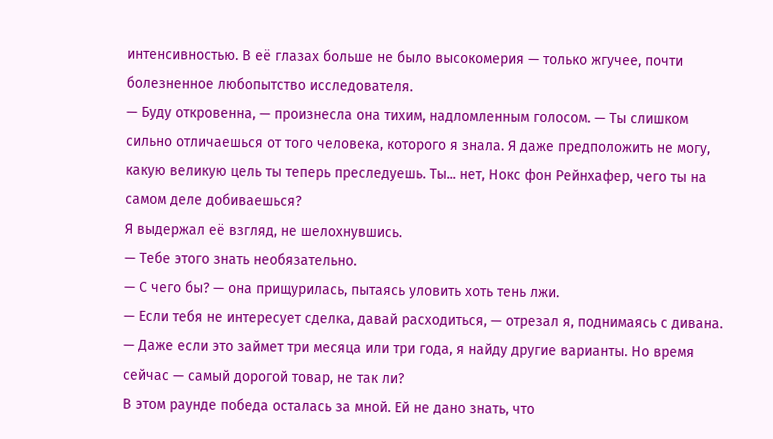интенсивностью. В её глазах больше не было высокомерия — только жгучее, почти болезненное любопытство исследователя.
— Буду откровенна, — произнесла она тихим, надломленным голосом. — Ты слишком сильно отличаешься от того человека, которого я знала. Я даже предположить не могу, какую великую цель ты теперь преследуешь. Ты... нет, Нокс фон Рейнхафер, чего ты на самом деле добиваешься?
Я выдержал её взгляд, не шелохнувшись.
— Тебе этого знать необязательно.
— С чего бы? — она прищурилась, пытаясь уловить хоть тень лжи.
— Если тебя не интересует сделка, давай расходиться, — отрезал я, поднимаясь с дивана. — Даже если это займет три месяца или три года, я найду другие варианты. Но время сейчас — самый дорогой товар, не так ли?
В этом раунде победа осталась за мной. Ей не дано знать, что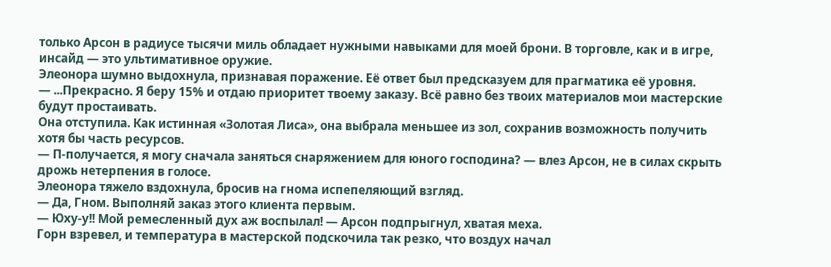только Арсон в радиусе тысячи миль обладает нужными навыками для моей брони. В торговле, как и в игре, инсайд — это ультимативное оружие.
Элеонора шумно выдохнула, признавая поражение. Её ответ был предсказуем для прагматика её уровня.
— ...Прекрасно. Я беру 15% и отдаю приоритет твоему заказу. Всё равно без твоих материалов мои мастерские будут простаивать.
Она отступила. Как истинная «Золотая Лиса», она выбрала меньшее из зол, сохранив возможность получить хотя бы часть ресурсов.
— П-получается, я могу сначала заняться снаряжением для юного господина? — влез Арсон, не в силах скрыть дрожь нетерпения в голосе.
Элеонора тяжело вздохнула, бросив на гнома испепеляющий взгляд.
— Да, Гном. Выполняй заказ этого клиента первым.
— Юху-у!! Мой ремесленный дух аж воспылал! — Арсон подпрыгнул, хватая меха.
Горн взревел, и температура в мастерской подскочила так резко, что воздух начал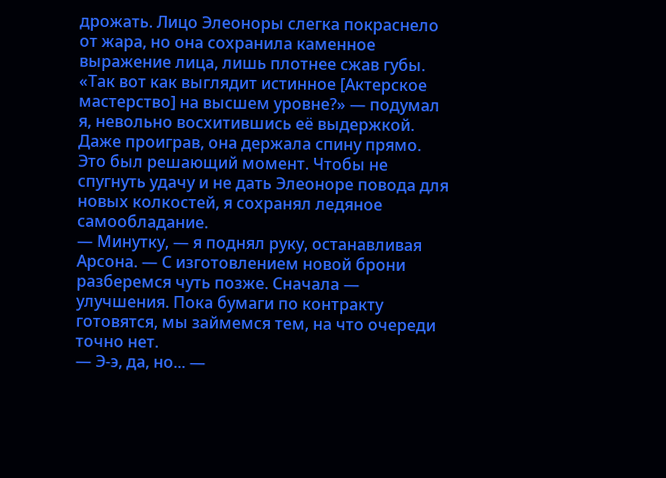дрожать. Лицо Элеоноры слегка покраснело от жара, но она сохранила каменное выражение лица, лишь плотнее сжав губы.
«Так вот как выглядит истинное [Актерское мастерство] на высшем уровне?» — подумал я, невольно восхитившись её выдержкой. Даже проиграв, она держала спину прямо.
Это был решающий момент. Чтобы не спугнуть удачу и не дать Элеоноре повода для новых колкостей, я сохранял ледяное самообладание.
— Минутку, — я поднял руку, останавливая Арсона. — С изготовлением новой брони разберемся чуть позже. Сначала — улучшения. Пока бумаги по контракту готовятся, мы займемся тем, на что очереди точно нет.
— Э-э, да, но... —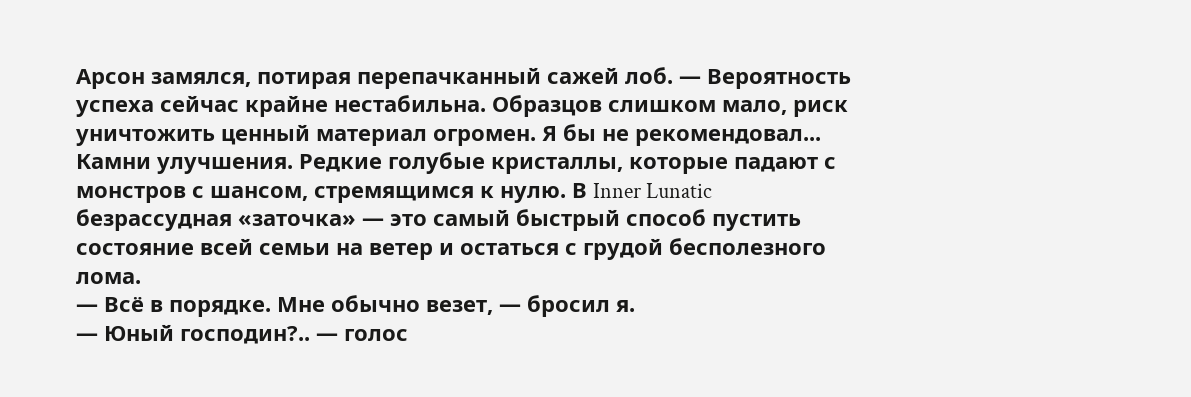Арсон замялся, потирая перепачканный сажей лоб. — Вероятность успеха сейчас крайне нестабильна. Образцов слишком мало, риск уничтожить ценный материал огромен. Я бы не рекомендовал...
Камни улучшения. Редкие голубые кристаллы, которые падают с монстров с шансом, стремящимся к нулю. В Inner Lunatic безрассудная «заточка» — это самый быстрый способ пустить состояние всей семьи на ветер и остаться с грудой бесполезного лома.
— Всё в порядке. Мне обычно везет, — бросил я.
— Юный господин?.. — голос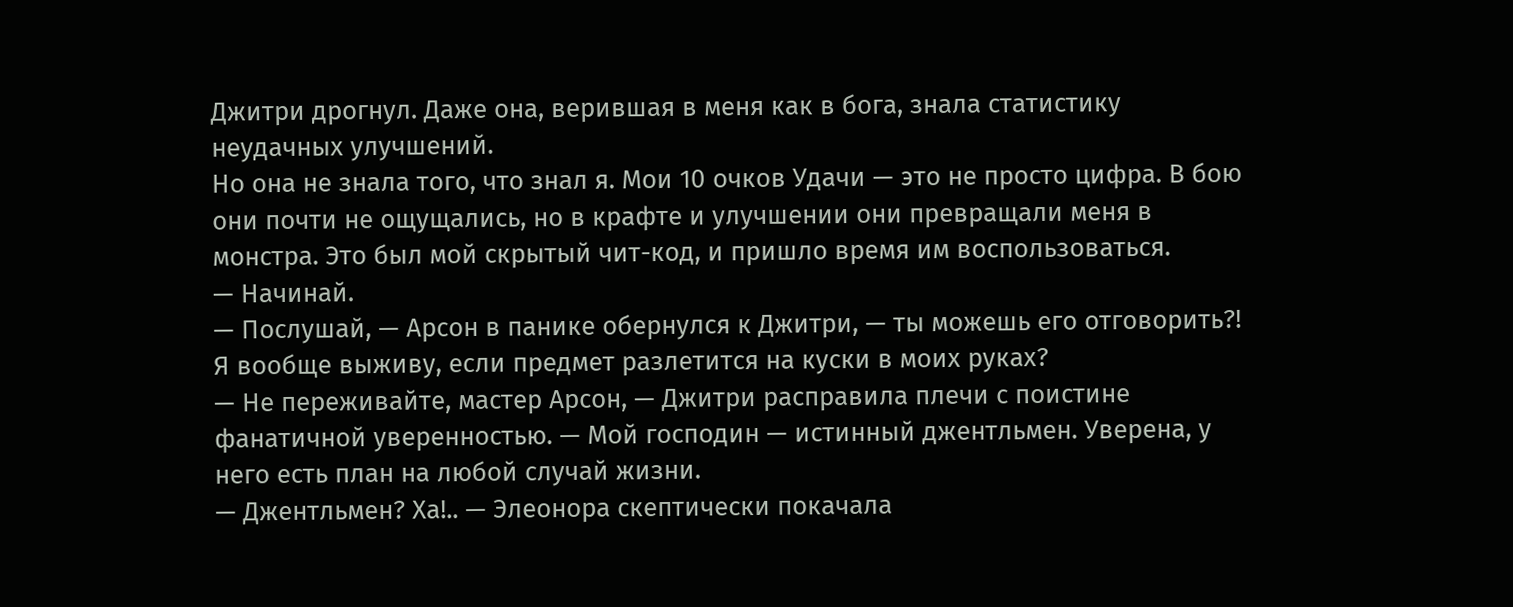Джитри дрогнул. Даже она, верившая в меня как в бога, знала статистику неудачных улучшений.
Но она не знала того, что знал я. Мои 10 очков Удачи — это не просто цифра. В бою они почти не ощущались, но в крафте и улучшении они превращали меня в монстра. Это был мой скрытый чит-код, и пришло время им воспользоваться.
— Начинай.
— Послушай, — Арсон в панике обернулся к Джитри, — ты можешь его отговорить?! Я вообще выживу, если предмет разлетится на куски в моих руках?
— Не переживайте, мастер Арсон, — Джитри расправила плечи с поистине фанатичной уверенностью. — Мой господин — истинный джентльмен. Уверена, у него есть план на любой случай жизни.
— Джентльмен? Ха!.. — Элеонора скептически покачала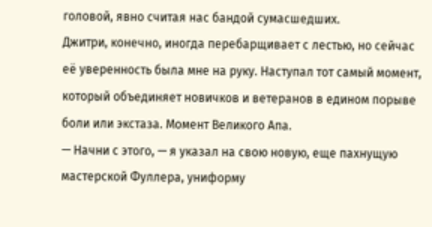головой, явно считая нас бандой сумасшедших.
Джитри, конечно, иногда перебарщивает с лестью, но сейчас её уверенность была мне на руку. Наступал тот самый момент, который объединяет новичков и ветеранов в едином порыве боли или экстаза. Момент Великого Апа.
— Начни с этого, — я указал на свою новую, еще пахнущую мастерской Фуллера, униформу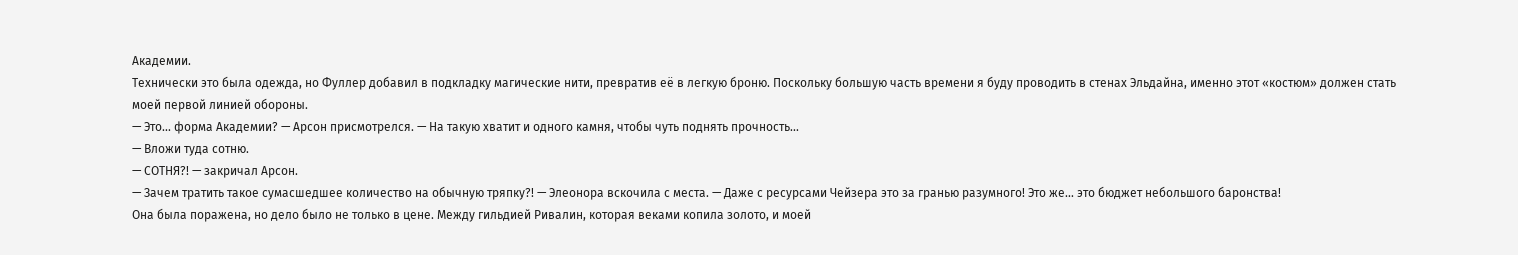Академии.
Технически это была одежда, но Фуллер добавил в подкладку магические нити, превратив её в легкую броню. Поскольку большую часть времени я буду проводить в стенах Эльдайна, именно этот «костюм» должен стать моей первой линией обороны.
— Это... форма Академии? — Арсон присмотрелся. — На такую хватит и одного камня, чтобы чуть поднять прочность...
— Вложи туда сотню.
— СОТНЯ?! — закричал Арсон.
— Зачем тратить такое сумасшедшее количество на обычную тряпку?! — Элеонора вскочила с места. — Даже с ресурсами Чейзера это за гранью разумного! Это же... это бюджет небольшого баронства!
Она была поражена, но дело было не только в цене. Между гильдией Ривалин, которая веками копила золото, и моей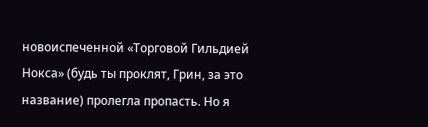новоиспеченной «Торговой Гильдией Нокса» (будь ты проклят, Грин, за это название) пролегла пропасть. Но я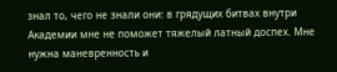знал то, чего не знали они: в грядущих битвах внутри Академии мне не поможет тяжелый латный доспех. Мне нужна маневренность и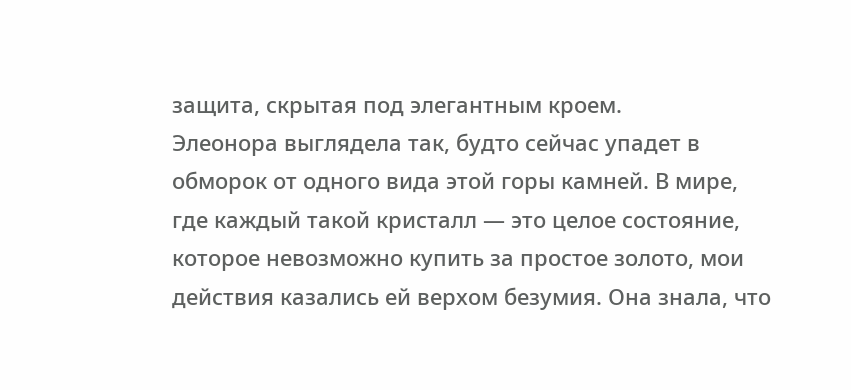защита, скрытая под элегантным кроем.
Элеонора выглядела так, будто сейчас упадет в обморок от одного вида этой горы камней. В мире, где каждый такой кристалл — это целое состояние, которое невозможно купить за простое золото, мои действия казались ей верхом безумия. Она знала, что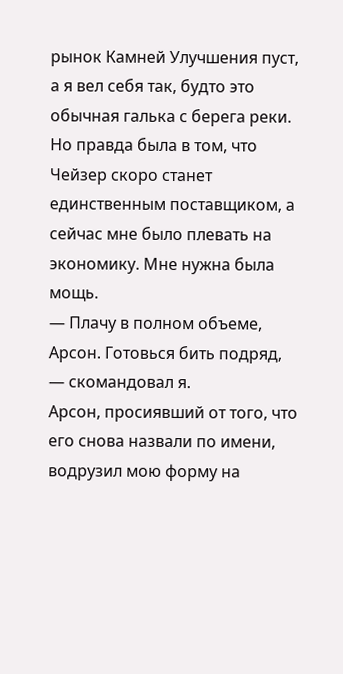рынок Камней Улучшения пуст, а я вел себя так, будто это обычная галька с берега реки.
Но правда была в том, что Чейзер скоро станет единственным поставщиком, а сейчас мне было плевать на экономику. Мне нужна была мощь.
— Плачу в полном объеме, Арсон. Готовься бить подряд, — скомандовал я.
Арсон, просиявший от того, что его снова назвали по имени, водрузил мою форму на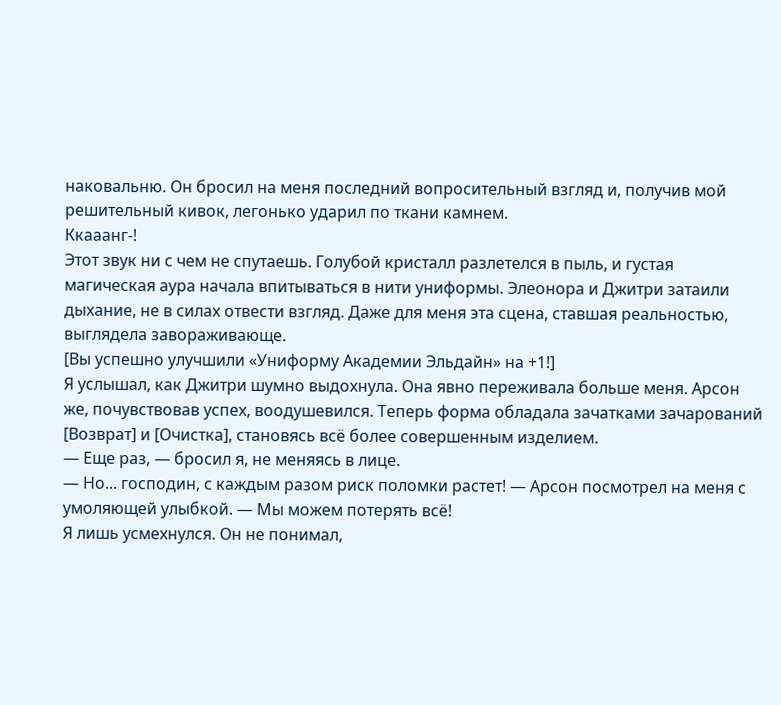наковальню. Он бросил на меня последний вопросительный взгляд и, получив мой решительный кивок, легонько ударил по ткани камнем.
Ккааанг-!
Этот звук ни с чем не спутаешь. Голубой кристалл разлетелся в пыль, и густая магическая аура начала впитываться в нити униформы. Элеонора и Джитри затаили дыхание, не в силах отвести взгляд. Даже для меня эта сцена, ставшая реальностью, выглядела завораживающе.
[Вы успешно улучшили «Униформу Академии Эльдайн» на +1!]
Я услышал, как Джитри шумно выдохнула. Она явно переживала больше меня. Арсон же, почувствовав успех, воодушевился. Теперь форма обладала зачатками зачарований [Возврат] и [Очистка], становясь всё более совершенным изделием.
— Еще раз, — бросил я, не меняясь в лице.
— Но... господин, с каждым разом риск поломки растет! — Арсон посмотрел на меня с умоляющей улыбкой. — Мы можем потерять всё!
Я лишь усмехнулся. Он не понимал,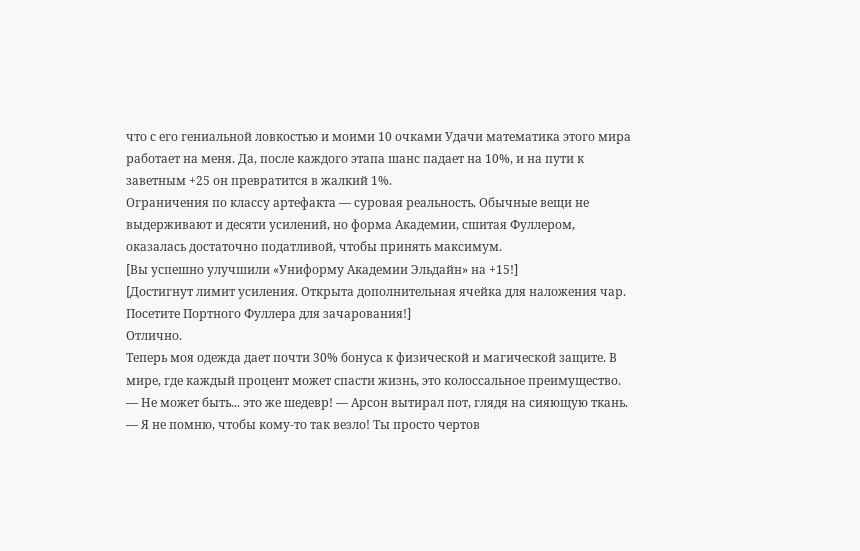что с его гениальной ловкостью и моими 10 очками Удачи математика этого мира работает на меня. Да, после каждого этапа шанс падает на 10%, и на пути к заветным +25 он превратится в жалкий 1%.
Ограничения по классу артефакта — суровая реальность. Обычные вещи не выдерживают и десяти усилений, но форма Академии, сшитая Фуллером, оказалась достаточно податливой, чтобы принять максимум.
[Вы успешно улучшили «Униформу Академии Эльдайн» на +15!]
[Достигнут лимит усиления. Открыта дополнительная ячейка для наложения чар. Посетите Портного Фуллера для зачарования!]
Отлично.
Теперь моя одежда дает почти 30% бонуса к физической и магической защите. В мире, где каждый процент может спасти жизнь, это колоссальное преимущество.
— Не может быть... это же шедевр! — Арсон вытирал пот, глядя на сияющую ткань. — Я не помню, чтобы кому-то так везло! Ты просто чертов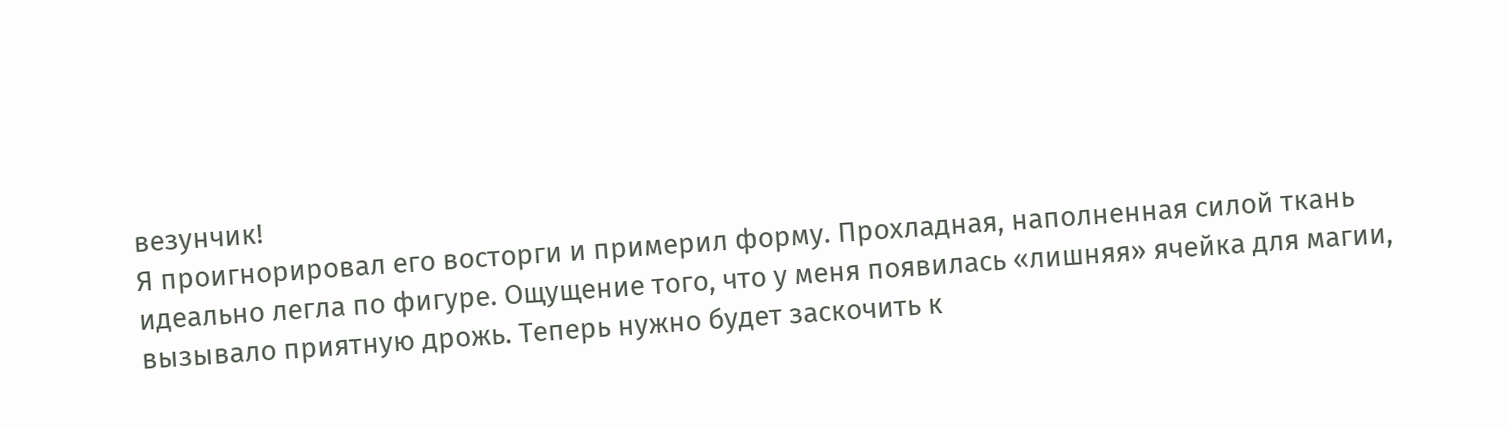везунчик!
Я проигнорировал его восторги и примерил форму. Прохладная, наполненная силой ткань идеально легла по фигуре. Ощущение того, что у меня появилась «лишняя» ячейка для магии, вызывало приятную дрожь. Теперь нужно будет заскочить к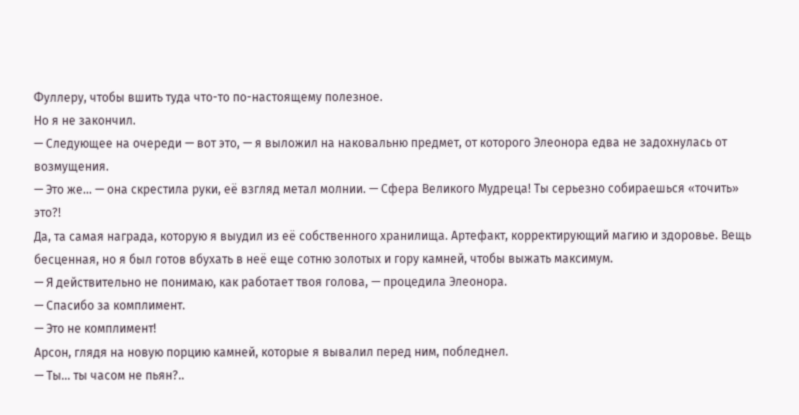Фуллеру, чтобы вшить туда что-то по-настоящему полезное.
Но я не закончил.
— Следующее на очереди — вот это, — я выложил на наковальню предмет, от которого Элеонора едва не задохнулась от возмущения.
— Это же... — она скрестила руки, её взгляд метал молнии. — Сфера Великого Мудреца! Ты серьезно собираешься «точить» это?!
Да, та самая награда, которую я выудил из её собственного хранилища. Артефакт, корректирующий магию и здоровье. Вещь бесценная, но я был готов вбухать в неё еще сотню золотых и гору камней, чтобы выжать максимум.
— Я действительно не понимаю, как работает твоя голова, — процедила Элеонора.
— Спасибо за комплимент.
— Это не комплимент!
Арсон, глядя на новую порцию камней, которые я вывалил перед ним, побледнел.
— Ты... ты часом не пьян?..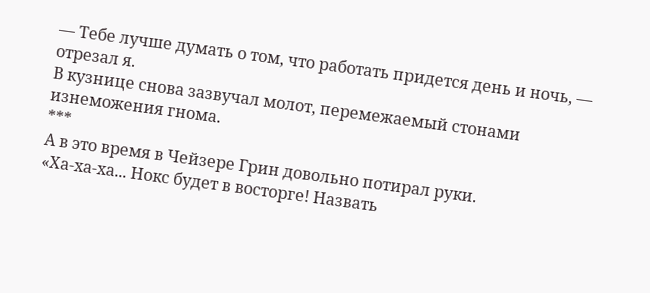— Тебе лучше думать о том, что работать придется день и ночь, — отрезал я.
В кузнице снова зазвучал молот, перемежаемый стонами изнеможения гнома.
***
А в это время в Чейзере Грин довольно потирал руки.
«Ха-ха-ха... Нокс будет в восторге! Назвать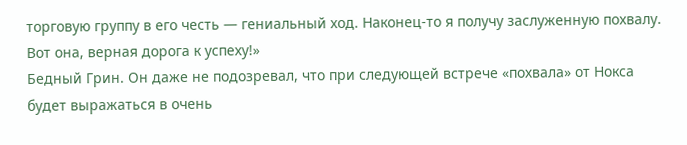торговую группу в его честь — гениальный ход. Наконец-то я получу заслуженную похвалу. Вот она, верная дорога к успеху!»
Бедный Грин. Он даже не подозревал, что при следующей встрече «похвала» от Нокса будет выражаться в очень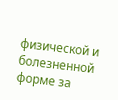физической и болезненной форме за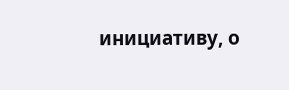инициативу, о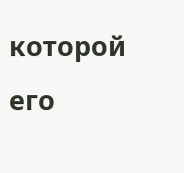которой его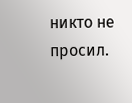никто не просил.